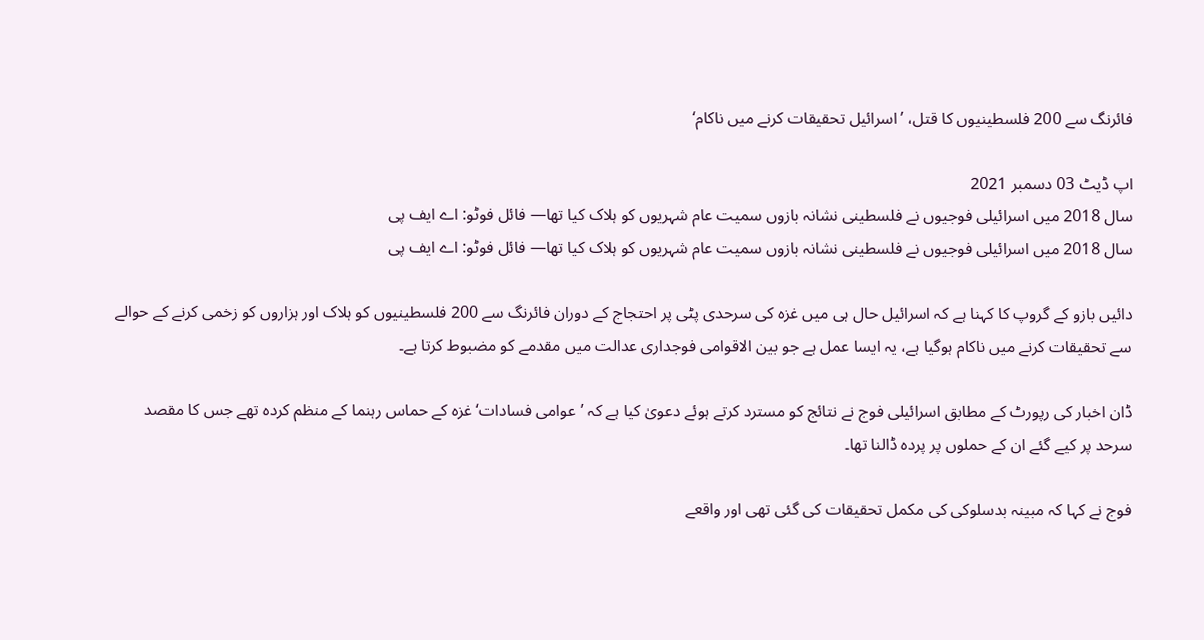فائرنگ سے 200 فلسطینیوں کا قتل، ’اسرائیل تحقیقات کرنے میں ناکام‘

اپ ڈیٹ 03 دسمبر 2021
سال 2018 میں اسرائیلی فوجیوں نے فلسطینی نشانہ بازوں سمیت عام شہریوں کو ہلاک کیا تھا— فائل فوٹو: اے ایف پی
سال 2018 میں اسرائیلی فوجیوں نے فلسطینی نشانہ بازوں سمیت عام شہریوں کو ہلاک کیا تھا— فائل فوٹو: اے ایف پی

دائیں بازو کے گروپ کا کہنا ہے کہ اسرائیل حال ہی میں غزہ کی سرحدی پٹی پر احتجاج کے دوران فائرنگ سے 200 فلسطینیوں کو ہلاک اور ہزاروں کو زخمی کرنے کے حوالے سے تحقیقات کرنے میں ناکام ہوگیا ہے، یہ ایسا عمل ہے جو بین الاقوامی فوجداری عدالت میں مقدمے کو مضبوط کرتا ہے۔

ڈان اخبار کی رپورٹ کے مطابق اسرائیلی فوج نے نتائج کو مسترد کرتے ہوئے دعویٰ کیا ہے کہ ’عوامی فسادات‘ غزہ کے حماس رہنما کے منظم کردہ تھے جس کا مقصد سرحد پر کیے گئے ان کے حملوں پر پردہ ڈالنا تھا۔

فوج نے کہا کہ مبینہ بدسلوکی کی مکمل تحقیقات کی گئی تھی اور واقعے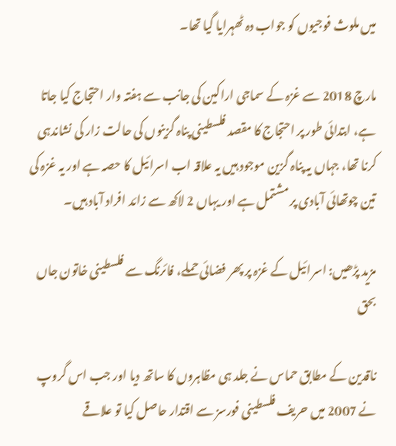میں ملوث فوجیوں کو جواب دہ ٹھہرایا گیا تھا۔

مارچ 2018 سے غزہ کے سماجی اراکین کی جانب سے ہفتہ وار احتجاج کیا جاتا ہے، ابتدائی طور پر احتجاج کا مقصد فلسطینی پناہ گزینوں کی حالت زار کی نشاندہی کرنا تھا، جہاں یہ پناہ گزین موجود ہیں یہ علاقہ اب اسرائیل کا حصہ ہے اور یہ غزہ کی تین چوتھائی آبادی پر مشتمل ہے اور یہاں 2 لاکھ سے زائد افراد آباد ہیں۔

مزید پڑھیں: اسرائیل کے غزہ پر پھر فضائی حملے، فائرنگ سے فلسطینی خاتون جاں بحق

ناقدین کے مطابق حماس نے جلد ہی مظاہروں کا ساتھ دیا اور جب اس گروپ نے 2007 میں حریف فلسطینی فورسز سے اقتدار حاصل کیا تو علاقے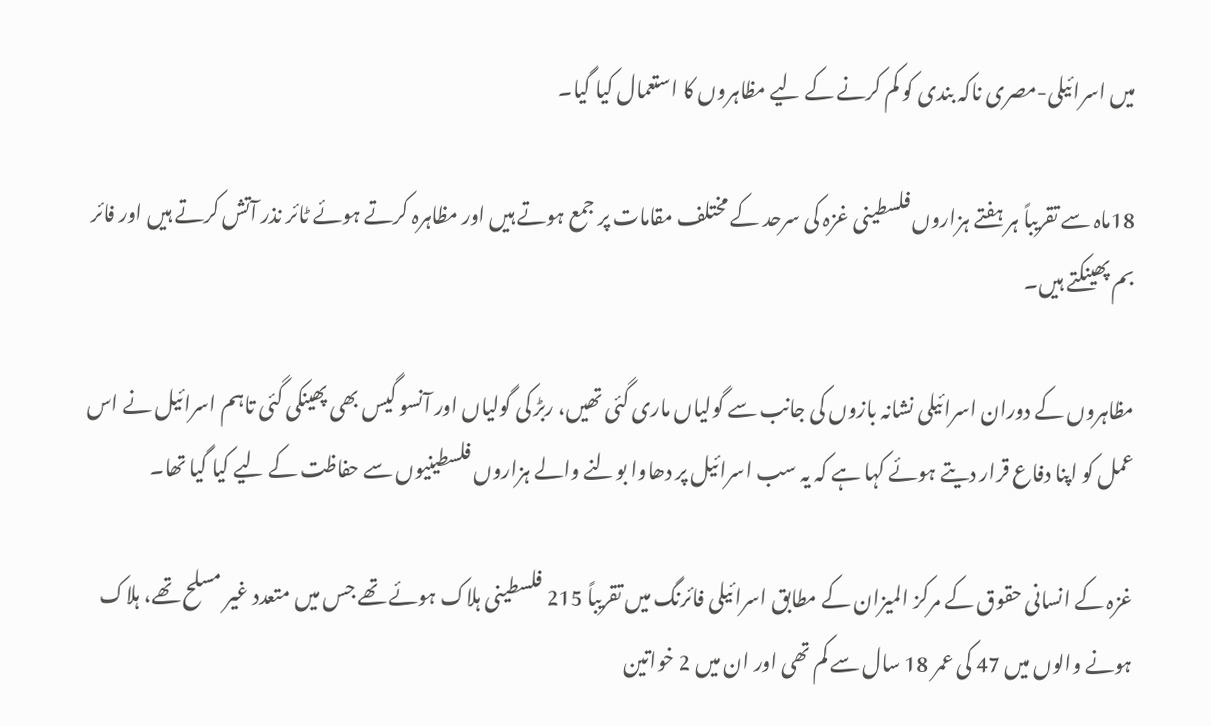میں اسرائیلی-مصری ناکہ بندی کو کم کرنے کے لیے مظاہروں کا استعمال کیا گیا۔

18ماہ سے تقریباً ہر ہفتے ہزاروں فلسطینی غزہ کی سرحد کے مختلف مقامات پر جمع ہوتے ہیں اور مظاہرہ کرتے ہوئے ٹائر نذر آتش کرتے ہیں اور فائر بم پھینکتے ہیں۔

مظاہروں کے دوران اسرائیلی نشانہ بازوں کی جانب سے گولیاں ماری گئی تھیں، ربڑ کی گولیاں اور آنسو گیس بھی پھینکی گئی تاہم اسرائیل نے اس عمل کو اپنا دفاع قرار دیتے ہوئے کہا ہے کہ یہ سب اسرائیل پر دھاوا بولنے والے ہزاروں فلسطینیوں سے حفاظت کے لیے کیا گیا تھا۔

غزہ کے انسانی حقوق کے مرکز المیزان کے مطابق اسرائیلی فائرنگ میں تقریباً 215 فلسطینی ہلاک ہوئے تھے جس میں متعدد غیر مسلح تھے، ہلاک ہونے والوں میں 47 کی عمر 18 سال سے کم تھی اور ان میں 2 خواتین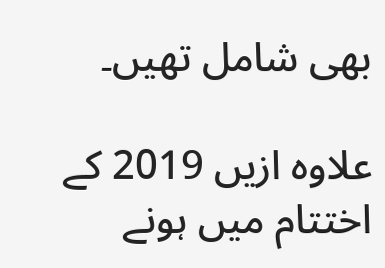بھی شامل تھیں۔

علاوہ ازیں 2019 کے اختتام میں ہونے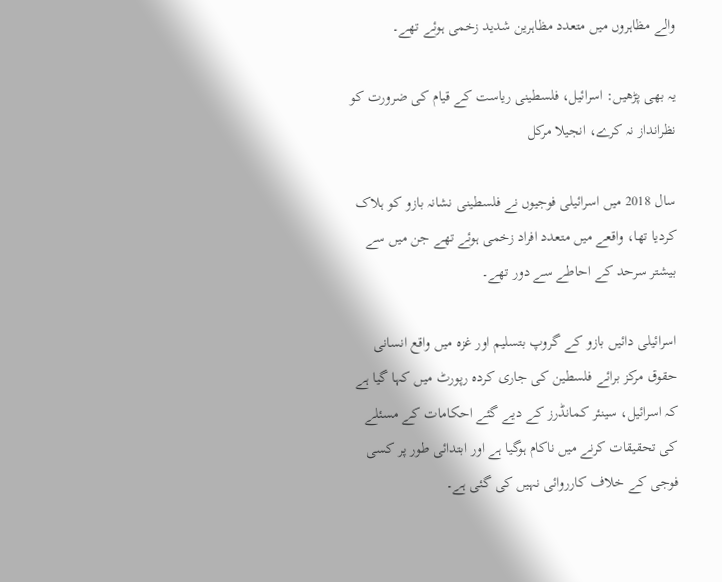والے مظاہروں میں متعدد مظاہرین شدید زخمی ہوئے تھے۔

یہ بھی پڑھیں: اسرائیل، فلسطینی ریاست کے قیام کی ضرورت کو نظرانداز نہ کرے، انجیلا مرکل

سال 2018 میں اسرائیلی فوجیوں نے فلسطینی نشانہ بازو کو ہلاک کردیا تھا، واقعے میں متعدد افراد زخمی ہوئے تھے جن میں سے بیشتر سرحد کے احاطے سے دور تھے۔

اسرائیلی دائیں بازو کے گروپ بتسلیم اور غزہ میں واقع انسانی حقوق مرکز برائے فلسطین کی جاری کردہ رپورٹ میں کہا گیا ہے کہ اسرائیل، سینئر کمانڈرز کے دیے گئے احکامات کے مسئلے کی تحقیقات کرنے میں ناکام ہوگیا ہے اور ابتدائی طور پر کسی فوجی کے خلاف کارروائی نہیں کی گئی ہے۔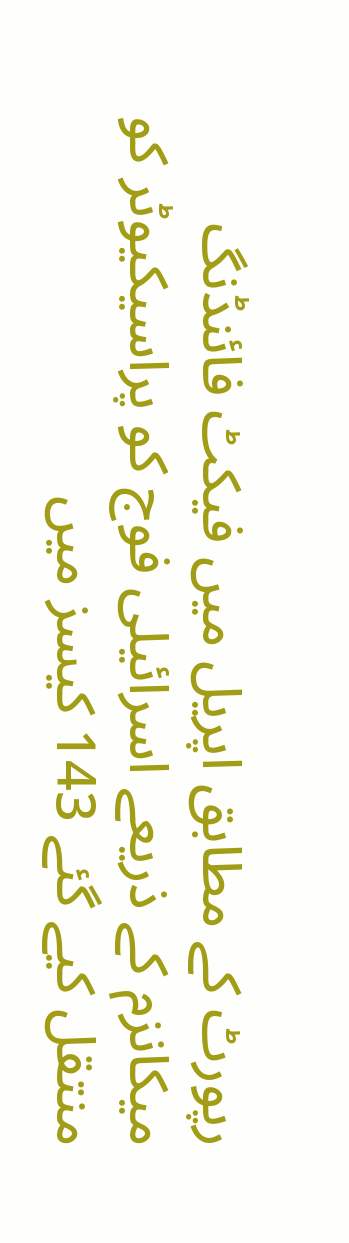رپورٹ کے مطابق اپریل میں فیکٹ فائنڈنگ میکانزم کے ذریعے اسرائیلی فوج کو پراسیکیوٹر کو منتقل کیے گئے 143 کیسز میں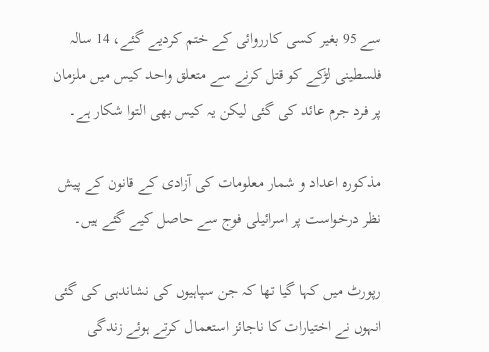سے 95 بغیر کسی کارروائی کے ختم کردیے گئے، 14 سالہ فلسطینی لڑکے کو قتل کرنے سے متعلق واحد کیس میں ملزمان پر فرد جرم عائد کی گئی لیکن یہ کیس بھی التوا شکار ہے۔

مذکورہ اعداد و شمار معلومات کی آزادی کے قانون کے پیش نظر درخواست پر اسرائیلی فوج سے حاصل کیے گئے ہیں۔

رپورٹ میں کہا گیا تھا کہ جن سپاہیوں کی نشاندہی کی گئی انہوں نے اختیارات کا ناجائز استعمال کرتے ہوئے زندگی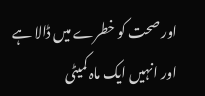اور صحت کو خطرے میں ڈالا ہے اور انہیں ایک ماہ کمیٹی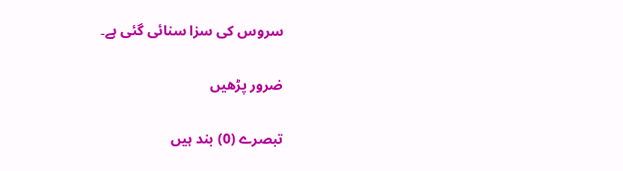سروس کی سزا سنائی گئی ہے۔

ضرور پڑھیں

تبصرے (0) بند ہیں